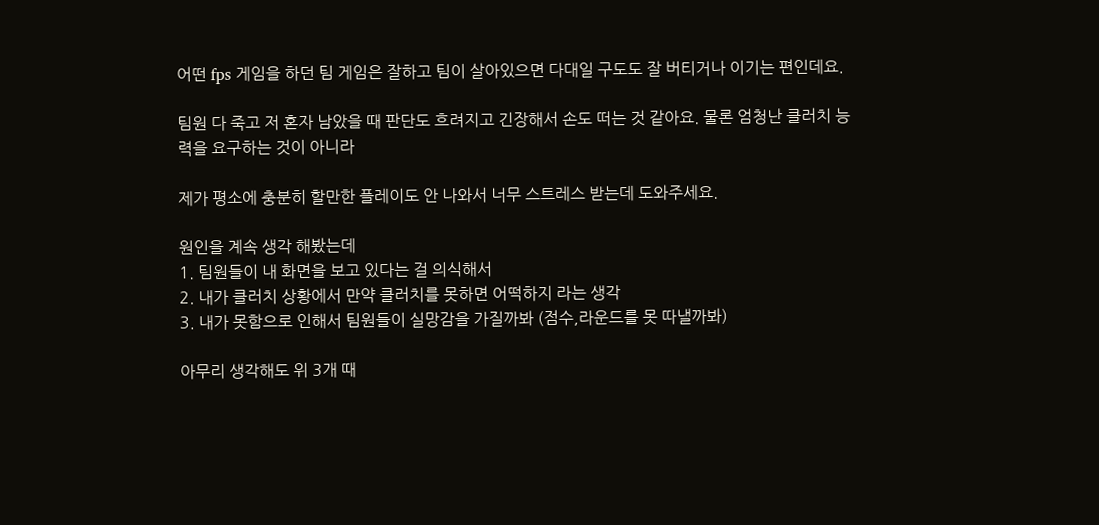어떤 fps 게임을 하던 팀 게임은 잘하고 팀이 살아있으면 다대일 구도도 잘 버티거나 이기는 편인데요.

팀원 다 죽고 저 혼자 남았을 때 판단도 흐려지고 긴장해서 손도 떠는 것 같아요. 물론 엄청난 클러치 능력을 요구하는 것이 아니라

제가 평소에 충분히 할만한 플레이도 안 나와서 너무 스트레스 받는데 도와주세요.

원인을 계속 생각 해봤는데
1. 팀원들이 내 화면을 보고 있다는 걸 의식해서
2. 내가 클러치 상황에서 만약 클러치를 못하면 어떡하지 라는 생각
3. 내가 못함으로 인해서 팀원들이 실망감을 가질까봐 (점수,라운드를 못 따낼까봐)

아무리 생각해도 위 3개 때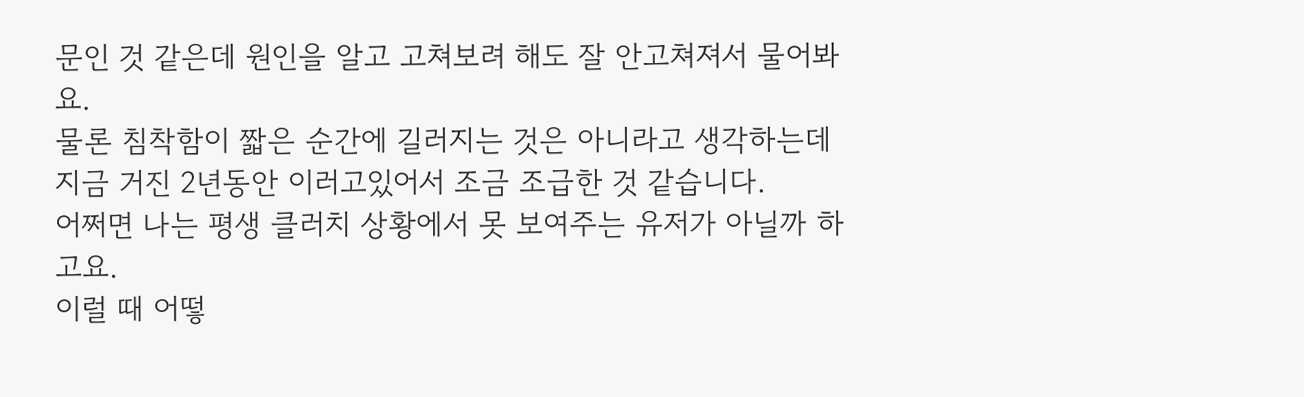문인 것 같은데 원인을 알고 고쳐보려 해도 잘 안고쳐져서 물어봐요.
물론 침착함이 짧은 순간에 길러지는 것은 아니라고 생각하는데 지금 거진 2년동안 이러고있어서 조금 조급한 것 같습니다.
어쩌면 나는 평생 클러치 상황에서 못 보여주는 유저가 아닐까 하고요.
이럴 때 어떻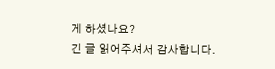게 하셨나요?
긴 글 읽어주셔서 감사합니다.